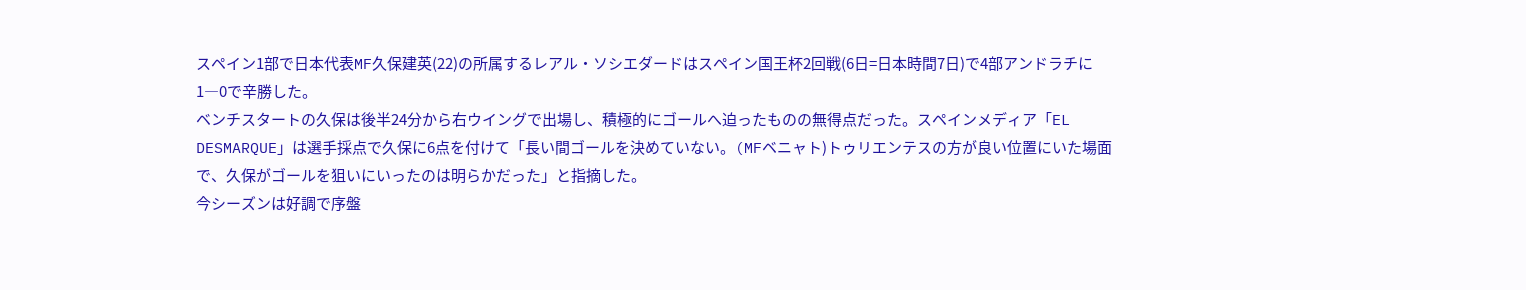スペイン1部で日本代表MF久保建英(22)の所属するレアル・ソシエダードはスペイン国王杯2回戦(6日=日本時間7日)で4部アンドラチに1―0で辛勝した。
ベンチスタートの久保は後半24分から右ウイングで出場し、積極的にゴールへ迫ったものの無得点だった。スペインメディア「EL DESMARQUE」は選手採点で久保に6点を付けて「長い間ゴールを決めていない。(MFベニャト)トゥリエンテスの方が良い位置にいた場面で、久保がゴールを狙いにいったのは明らかだった」と指摘した。
今シーズンは好調で序盤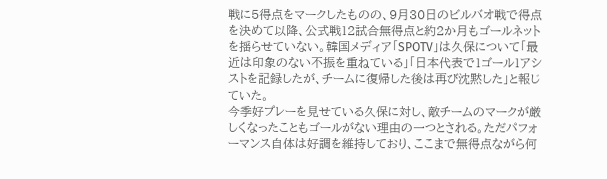戦に5得点をマークしたものの、9月30日のビルバオ戦で得点を決めて以降、公式戦12試合無得点と約2か月もゴールネットを揺らせていない。韓国メディア「SPOTV」は久保について「最近は印象のない不振を重ねている」「日本代表で1ゴール1アシストを記録したが、チームに復帰した後は再び沈黙した」と報じていた。
今季好プレーを見せている久保に対し、敵チームのマークが厳しくなったこともゴールがない理由の一つとされる。ただパフォーマンス自体は好調を維持しており、ここまで無得点ながら何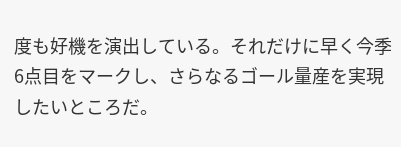度も好機を演出している。それだけに早く今季6点目をマークし、さらなるゴール量産を実現したいところだ。